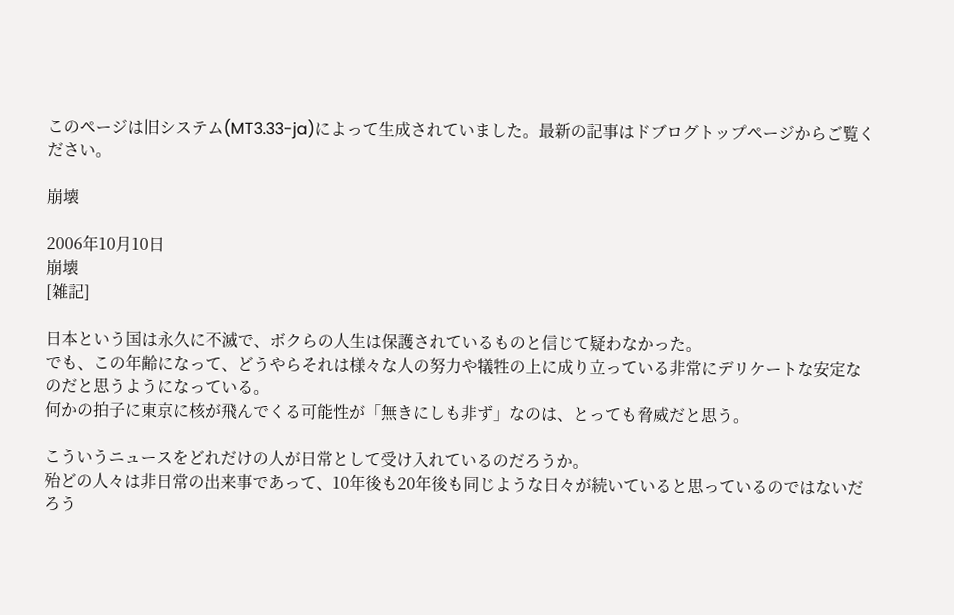このページは旧システム(MT3.33-ja)によって生成されていました。最新の記事はドブログトップページからご覧ください。

崩壊

2006年10月10日
崩壊
[雑記]

日本という国は永久に不滅で、ボクらの人生は保護されているものと信じて疑わなかった。
でも、この年齢になって、どうやらそれは様々な人の努力や犠牲の上に成り立っている非常にデリケートな安定なのだと思うようになっている。
何かの拍子に東京に核が飛んでくる可能性が「無きにしも非ず」なのは、とっても脅威だと思う。

こういうニュースをどれだけの人が日常として受け入れているのだろうか。
殆どの人々は非日常の出来事であって、10年後も20年後も同じような日々が続いていると思っているのではないだろう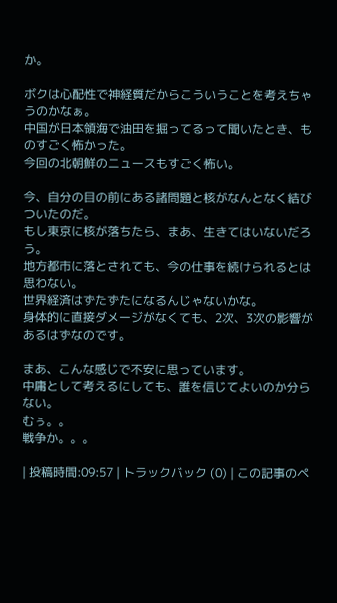か。

ボクは心配性で神経質だからこういうことを考えちゃうのかなぁ。
中国が日本領海で油田を掘ってるって聞いたとき、ものすごく怖かった。
今回の北朝鮮のニュースもすごく怖い。

今、自分の目の前にある諸問題と核がなんとなく結びついたのだ。
もし東京に核が落ちたら、まあ、生きてはいないだろう。
地方都市に落とされても、今の仕事を続けられるとは思わない。
世界経済はずたずたになるんじゃないかな。
身体的に直接ダメージがなくても、2次、3次の影響があるはずなのです。

まあ、こんな感じで不安に思っています。
中庸として考えるにしても、誰を信じてよいのか分らない。
むぅ。。
戦争か。。。

| 投稿時間:09:57 | トラックバック (0) | この記事のペ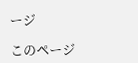ージ

このページ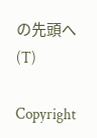の先頭へ(T)

Copyright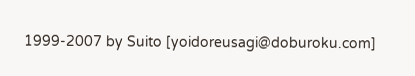1999-2007 by Suito [yoidoreusagi@doburoku.com]